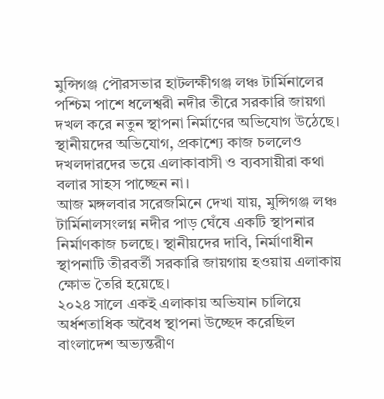মুন্সিগঞ্জ পৌরসভার হাটলক্ষীগঞ্জ লঞ্চ টার্মিনালের পশ্চিম পাশে ধলেশ্বরী নদীর তীরে সরকারি জায়গা দখল করে নতুন স্থাপনা নির্মাণের অভিযোগ উঠেছে। স্থানীয়দের অভিযোগ, প্রকাশ্যে কাজ চললেও দখলদারদের ভয়ে এলাকাবাসী ও ব্যবসায়ীরা কথা বলার সাহস পাচ্ছেন না।
আজ মঙ্গলবার সরেজমিনে দেখা যায়, মুন্সিগঞ্জ লঞ্চ টার্মিনালসংলগ্ন নদীর পাড় ঘেঁষে একটি স্থাপনার নির্মাণকাজ চলছে। স্থানীয়দের দাবি, নির্মাণাধীন স্থাপনাটি তীরবর্তী সরকারি জায়গায় হওয়ায় এলাকায় ক্ষোভ তৈরি হয়েছে।
২০২৪ সালে একই এলাকায় অভিযান চালিয়ে অর্ধশতাধিক অবৈধ স্থাপনা উচ্ছেদ করেছিল বাংলাদেশ অভ্যন্তরীণ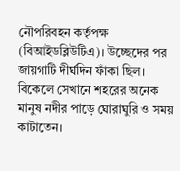নৌপরিবহন কর্তৃপক্ষ (বিআইডব্লিউটিএ)। উচ্ছেদের পর জায়গাটি দীর্ঘদিন ফাঁকা ছিল। বিকেলে সেখানে শহরের অনেক মানুষ নদীর পাড়ে ঘোরাঘুরি ও সময় কাটাতেন।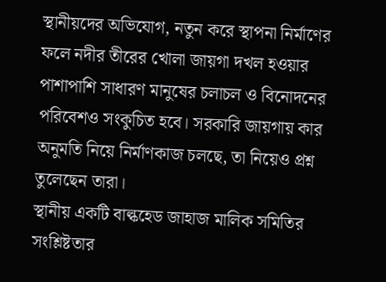স্থানীয়দের অভিযোগ, নতুন করে স্থাপনা নির্মাণের ফলে নদীর তীরের খোলা জায়গা দখল হওয়ার পাশাপাশি সাধারণ মানুষের চলাচল ও বিনোদনের পরিবেশও সংকুচিত হবে। সরকারি জায়গায় কার অনুমতি নিয়ে নির্মাণকাজ চলছে, তা নিয়েও প্রশ্ন তুলেছেন তারা।
স্থানীয় একটি বাল্কহেড জাহাজ মালিক সমিতির সংশ্লিষ্টতার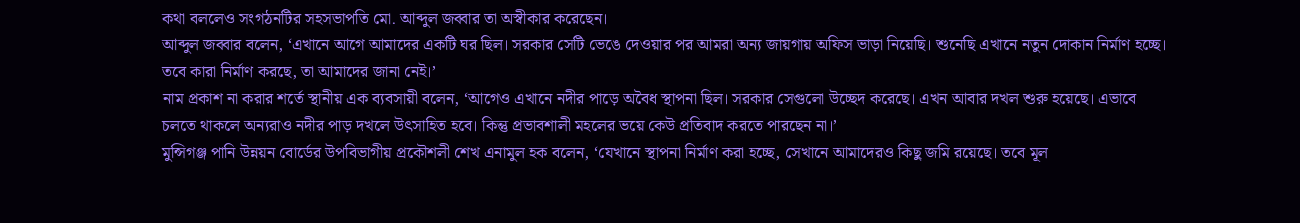কথা বললেও সংগঠনটির সহসভাপতি মো. আব্দুল জব্বার তা অস্বীকার করেছেন।
আব্দুল জব্বার বলেন, ‘এখানে আগে আমাদের একটি ঘর ছিল। সরকার সেটি ভেঙে দেওয়ার পর আমরা অন্য জায়গায় অফিস ভাড়া নিয়েছি। শুনেছি এখানে নতুন দোকান নির্মাণ হচ্ছে। তবে কারা নির্মাণ করছে, তা আমাদের জানা নেই।’
নাম প্রকাশ না করার শর্তে স্থানীয় এক ব্যবসায়ী বলেন, ‘আগেও এখানে নদীর পাড়ে অবৈধ স্থাপনা ছিল। সরকার সেগুলো উচ্ছেদ করেছে। এখন আবার দখল শুরু হয়েছে। এভাবে চলতে থাকলে অন্যরাও নদীর পাড় দখলে উৎসাহিত হবে। কিন্তু প্রভাবশালী মহলের ভয়ে কেউ প্রতিবাদ করতে পারছেন না।’
মুন্সিগঞ্জ পানি উন্নয়ন বোর্ডের উপবিভাগীয় প্রকৌশলী শেখ এনামুল হক বলেন, ‘যেখানে স্থাপনা নির্মাণ করা হচ্ছে, সেখানে আমাদেরও কিছু জমি রয়েছে। তবে মূল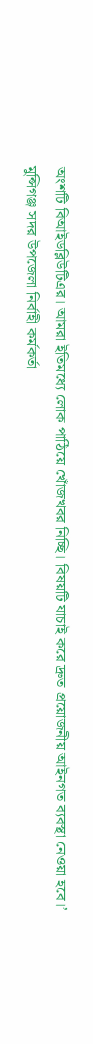অংশটি বিআইডব্লিউটিএর। আমরা ইতিমধ্যে লোক পাঠিয়ে খোঁজখবর নিচ্ছি। বিষয়টি যাচাই করে দ্রুত প্রয়োজনীয় আইনগত ব্যবস্থা নেওয়া হবে।’
মুন্সিগঞ্জ সদর উপজেলা নির্বাহী কর্মকর্তা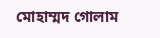মোহাম্মদ গোলাম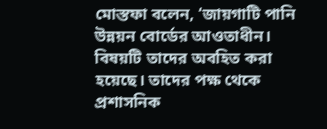মোস্তফা বলেন, ‘জায়গাটি পানি উন্নয়ন বোর্ডের আওতাধীন। বিষয়টি তাদের অবহিত করা হয়েছে। তাদের পক্ষ থেকে প্রশাসনিক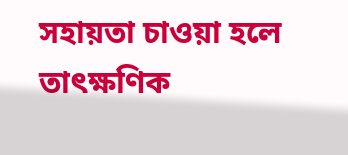সহায়তা চাওয়া হলে তাৎক্ষণিক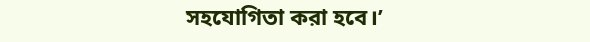সহযোগিতা করা হবে।’